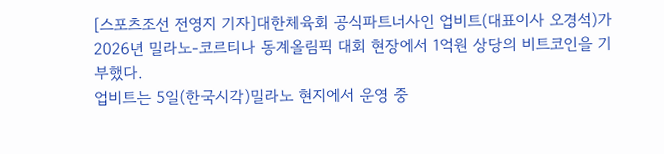[스포츠조선 전영지 기자]대한체육회 공식파트너사인 업비트(대표이사 오경석)가 2026년 밀라노-코르티나 동계올림픽 대회 현장에서 1억원 상당의 비트코인을 기부했다.
업비트는 5일(한국시각)밀라노 현지에서 운영 중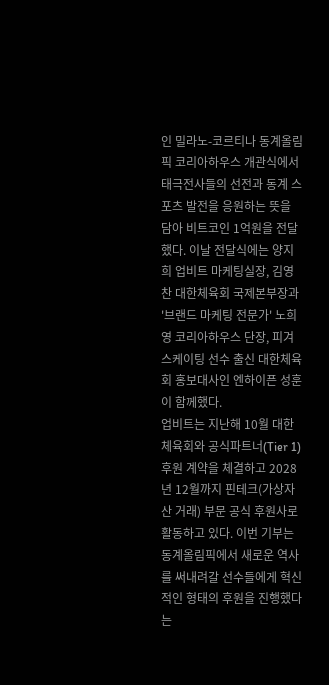인 밀라노-코르티나 동계올림픽 코리아하우스 개관식에서 태극전사들의 선전과 동계 스포츠 발전을 응원하는 뜻을 담아 비트코인 1억원을 전달했다. 이날 전달식에는 양지희 업비트 마케팅실장, 김영찬 대한체육회 국제본부장과 '브랜드 마케팅 전문가' 노희영 코리아하우스 단장, 피겨스케이팅 선수 출신 대한체육회 홍보대사인 엔하이픈 성훈이 함께했다.
업비트는 지난해 10월 대한체육회와 공식파트너(Tier 1) 후원 계약을 체결하고 2028년 12월까지 핀테크(가상자산 거래) 부문 공식 후원사로 활동하고 있다. 이번 기부는 동계올림픽에서 새로운 역사를 써내려갈 선수들에게 혁신적인 형태의 후원을 진행했다는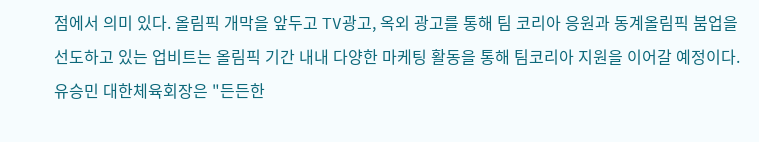점에서 의미 있다. 올림픽 개막을 앞두고 TV광고, 옥외 광고를 통해 팀 코리아 응원과 동계올림픽 붐업을 선도하고 있는 업비트는 올림픽 기간 내내 다양한 마케팅 활동을 통해 팀코리아 지원을 이어갈 예정이다.
유승민 대한체육회장은 "든든한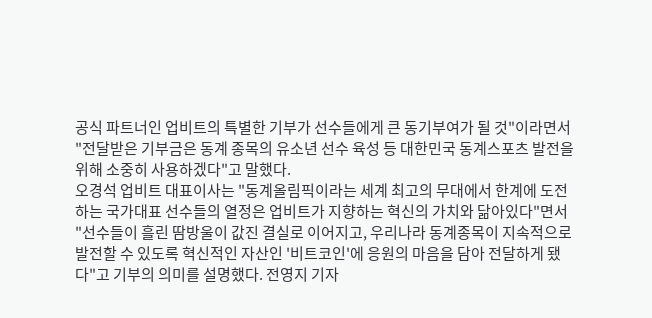공식 파트너인 업비트의 특별한 기부가 선수들에게 큰 동기부여가 될 것"이라면서 "전달받은 기부금은 동계 종목의 유소년 선수 육성 등 대한민국 동계스포츠 발전을 위해 소중히 사용하겠다"고 말했다.
오경석 업비트 대표이사는 "동계올림픽이라는 세계 최고의 무대에서 한계에 도전하는 국가대표 선수들의 열정은 업비트가 지향하는 혁신의 가치와 닮아있다"면서 "선수들이 흘린 땀방울이 값진 결실로 이어지고, 우리나라 동계종목이 지속적으로 발전할 수 있도록 혁신적인 자산인 '비트코인'에 응원의 마음을 담아 전달하게 됐다"고 기부의 의미를 설명했다. 전영지 기자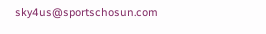sky4us@sportschosun.com